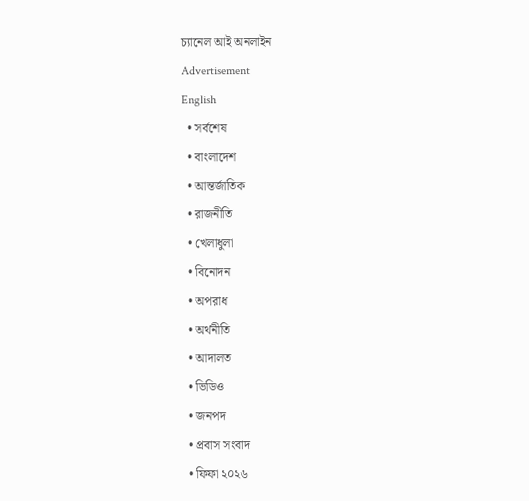চ্যানেল আই অনলাইন
Advertisement
English
  • সর্বশেষ
  • বাংলাদেশ
  • আন্তর্জাতিক
  • রাজনীতি
  • খেলাধুলা
  • বিনোদন
  • অপরাধ
  • অর্থনীতি
  • আদালত
  • ভিডিও
  • জনপদ
  • প্রবাস সংবাদ
  • ফিফা ২০২৬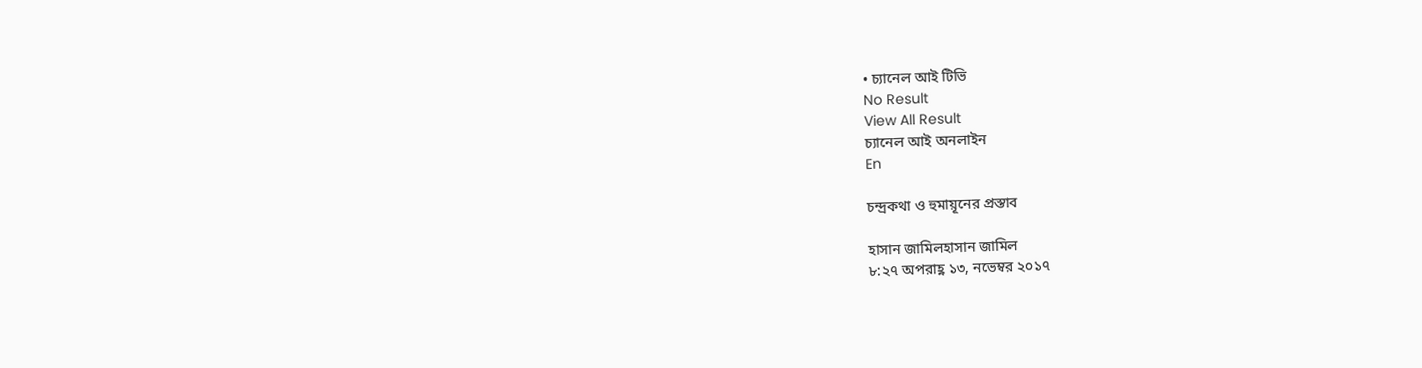• চ্যানেল আই টিভি
No Result
View All Result
চ্যানেল আই অনলাইন
En

চন্দ্রকথা ও হুমায়ূনের প্রস্তাব

হাসান জামিলহাসান জামিল
৮:২৭ অপরাহ্ণ ১৩, নভেম্বর ২০১৭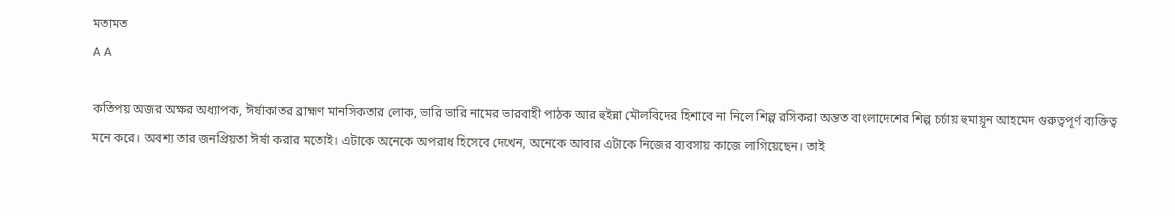মতামত
A A

কতিপয় অজর অক্ষর অধ্যাপক, ঈর্ষাকাতর ব্রাহ্মণ মানসিকতার লোক, ভারি ভারি নামের ভারবাহী পাঠক আর হুইন্না মৌলবিদের হিশাবে না নিলে শিল্প রসিকরা অন্তত বাংলাদেশের শিল্প চর্চায় হুমায়ূন আহমেদ গুরুত্বপূর্ণ ব্যক্তিত্ব মনে করে। অবশ্য তার জনপ্রিয়তা ঈর্ষা করার মতোই। এটাকে অনেকে অপরাধ হিসেবে দেখেন, অনেকে আবার এটাকে নিজের ব্যবসায় কাজে লাগিয়েছেন। তাই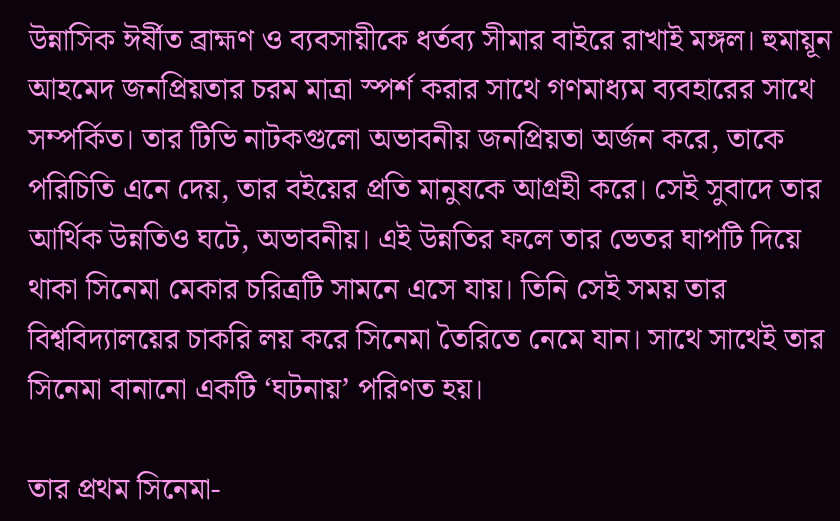উন্নাসিক ঈর্ষীত ব্রাহ্মণ ও ব্যবসায়ীকে ধর্তব্য সীমার বাইরে রাখাই মঙ্গল। হুমায়ূন আহমেদ জনপ্রিয়তার চরম মাত্রা স্পর্শ করার সাথে গণমাধ্যম ব্যবহারের সাথে সম্পর্কিত। তার টিভি নাটকগুলো অভাবনীয় জনপ্রিয়তা অর্জন করে, তাকে পরিচিতি এনে দেয়, তার বইয়ের প্রতি মানুষকে আগ্রহী করে। সেই সুবাদে তার আর্থিক উন্নতিও ঘটে, অভাবনীয়। এই উন্নতির ফলে তার ভেতর ঘাপটি দিয়ে থাকা সিনেমা মেকার চরিত্রটি সামনে এসে যায়। তিনি সেই সময় তার বিশ্ববিদ্যালয়ের চাকরি লয় করে সিনেমা তৈরিতে নেমে যান। সাথে সাথেই তার সিনেমা বানানো একটি ‘ঘটনায়’ পরিণত হয়।

তার প্রথম সিনেমা-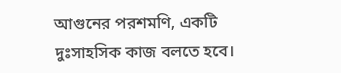আগুনের পরশমণি, একটি দুঃসাহসিক কাজ বলতে হবে।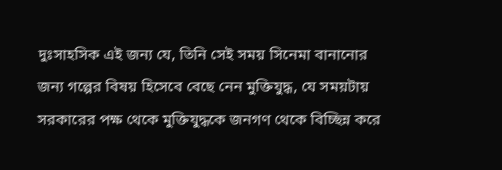দুঃসাহসিক এই জন্য যে, তিনি সেই সময় সিনেমা বানানোর জন্য গল্পের বিষয় হিসেবে বেছে নেন মুক্তিযুদ্ধ, যে সময়টায় সরকারের পক্ষ থেকে মুক্তিযুদ্ধকে জনগণ থেকে বিচ্ছিন্ন করে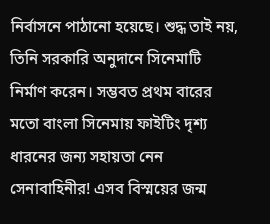নির্বাসনে পাঠানো হয়েছে। শুদ্ধ তাই নয়, তিনি সরকারি অনুদানে সিনেমাটি নির্মাণ করেন। সম্ভবত প্রথম বারের মতো বাংলা সিনেমায় ফাইটিং দৃশ্য ধারনের জন্য সহায়তা নেন সেনাবাহিনীর! এসব বিস্ময়ের জন্ম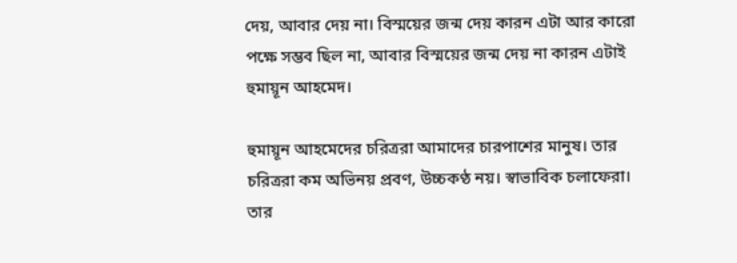দেয়, আবার দেয় না। বিস্ময়ের জন্ম দেয় কারন এটা আর কারো পক্ষে সম্ভব ছিল না, আবার বিস্ময়ের জন্ম দেয় না কারন এটাই হুমায়ূন আহমেদ।

হুমায়ূন আহমেদের চরিত্ররা আমাদের চারপাশের মানুষ। তার চরিত্ররা কম অভিনয় প্রবণ, উচ্চকণ্ঠ নয়। স্বাভাবিক চলাফেরা। তার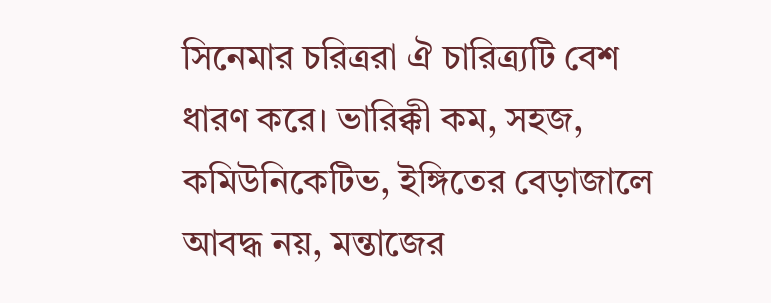সিনেমার চরিত্ররা ঐ চারিত্র্যটি বেশ ধারণ করে। ভারিক্কী কম, সহজ, কমিউনিকেটিভ, ইঙ্গিতের বেড়াজালে আবদ্ধ নয়, মন্তাজের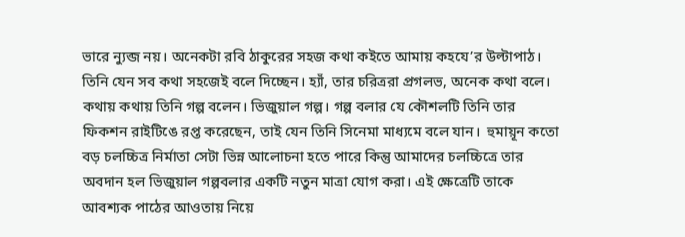ভারে ন্যুব্জ নয়। অনেকটা রবি ঠাকুরের সহজ কথা কইতে আমায় কহযে’র উল্টাপাঠ। তিনি যেন সব কথা সহজেই বলে দিচ্ছেন। হ্যাঁ, তার চরিত্ররা প্রগলভ, অনেক কথা বলে। কথায় কথায় তিনি গল্প বলেন। ভিজুয়াল গল্প। গল্প বলার যে কৌশলটি তিনি তার ফিকশন রাইটিঙে রপ্ত করেছেন, তাই যেন তিনি সিনেমা মাধ্যমে বলে যান।  হুমায়ূন কতো বড় চলচ্চিত্র নির্মাতা সেটা ভিন্ন আলোচনা হতে পারে কিন্তু আমাদের চলচ্চিত্রে তার অবদান হল ভিজুয়াল গল্পবলার একটি নতুন মাত্রা যোগ করা। এই ক্ষেত্রেটি তাকে আবশ্যক পাঠের আওতায় নিয়ে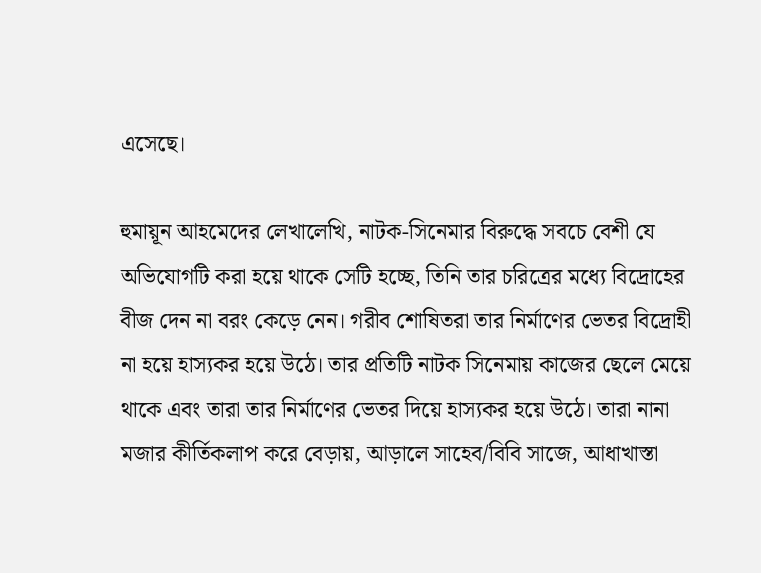এসেছে।

হুমায়ূন আহমেদের লেখালেখি, নাটক-সিনেমার বিরুদ্ধে সবচে বেশী যে অভিযোগটি করা হয়ে থাকে সেটি হচ্ছে, তিনি তার চরিত্রের মধ্যে বিদ্রোহের বীজ দেন না বরং কেড়ে নেন। গরীব শোষিতরা তার নির্মাণের ভেতর বিদ্রোহী না হয়ে হাস্যকর হয়ে উঠে। তার প্রতিটি নাটক সিনেমায় কাজের ছেলে মেয়ে থাকে এবং তারা তার নির্মাণের ভেতর দিয়ে হাস্যকর হয়ে উঠে। তারা নানা মজার কীর্তিকলাপ করে বেড়ায়, আড়ালে সাহেব/বিবি সাজে, আধাখাস্তা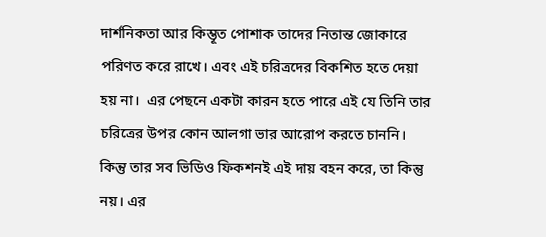দার্শনিকতা আর কিম্ভূত পোশাক তাদের নিতান্ত জোকারে পরিণত করে রাখে। এবং এই চরিত্রদের বিকশিত হতে দেয়া হয় না।  এর পেছনে একটা কারন হতে পারে এই যে তিনি তার চরিত্রের উপর কোন আলগা ভার আরোপ করতে চাননি। কিন্তু তার সব ভিডিও ফিকশনই এই দায় বহন করে, তা কিন্তু নয়। এর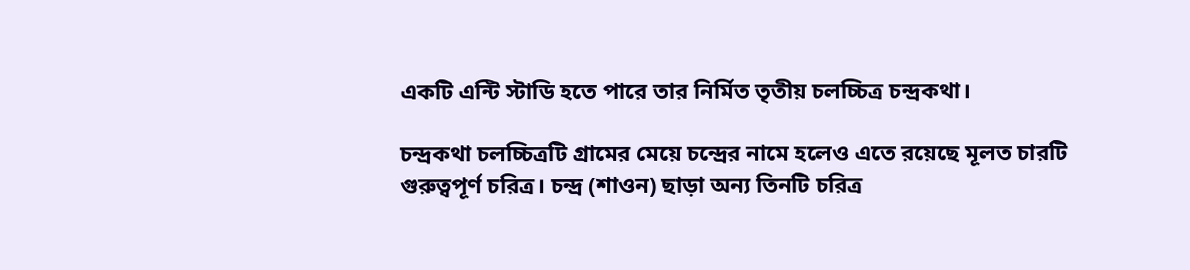একটি এন্টি স্টাডি হতে পারে তার নির্মিত তৃতীয় চলচ্চিত্র চন্দ্রকথা।

চন্দ্রকথা চলচ্চিত্রটি গ্রামের মেয়ে চন্দ্রের নামে হলেও এতে রয়েছে মূলত চারটি গুরুত্বপূর্ণ চরিত্র। চন্দ্র (শাওন) ছাড়া অন্য তিনটি চরিত্র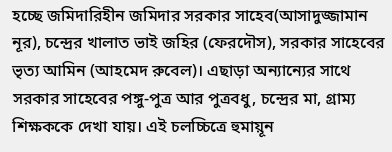হচ্ছে জমিদারিহীন জমিদার সরকার সাহেব(আসাদুজ্জামান নূর), চন্দ্রের খালাত ভাই জহির (ফেরদৌস), সরকার সাহেবের ভৃত্য আমিন (আহমেদ রুবেল)। এছাড়া অন্যান্যের সাথে সরকার সাহেবের পঙ্গু-পুত্র আর পুত্রবধু, চন্দ্রের মা, গ্রাম্য শিক্ষককে দেখা যায়। এই চলচ্চিত্রে হুমায়ূন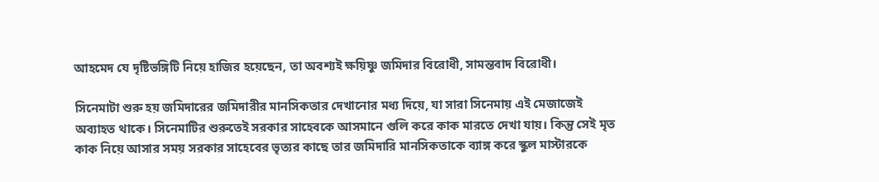আহমেদ যে দৃষ্টিভঙ্গিটি নিয়ে হাজির হয়েছেন, তা অবশ্যই ক্ষয়িষ্ণু জমিদার বিরোধী, সামন্তবাদ বিরোধী।

সিনেমাটা শুরু হয় জমিদারের জমিদারীর মানসিকতার দেখানোর মধ্য দিয়ে, যা সারা সিনেমায় এই মেজাজেই অব্যাহত থাকে। সিনেমাটির শুরুতেই সরকার সাহেবকে আসমানে গুলি করে কাক মারতে দেখা যায়। কিন্তু সেই মৃত কাক নিয়ে আসার সময় সরকার সাহেবের ভৃত্যর কাছে তার জমিদারি মানসিকতাকে ব্যাঙ্গ করে স্কুল মাস্টারকে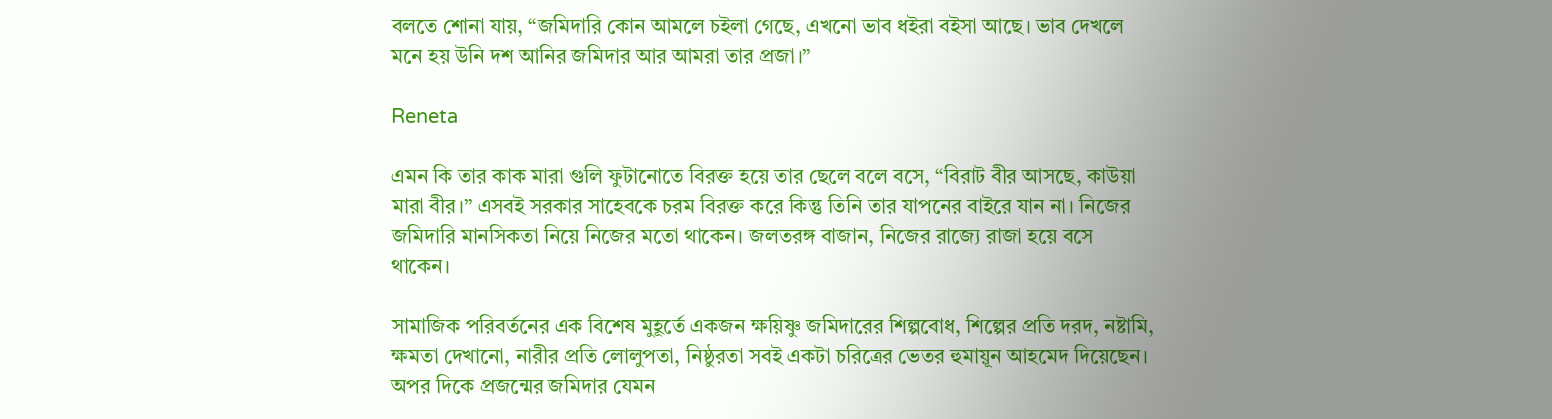বলতে শোনা যায়, “জমিদারি কোন আমলে চইলা গেছে, এখনো ভাব ধইরা বইসা আছে। ভাব দেখলে মনে হয় উনি দশ আনির জমিদার আর আমরা তার প্রজা।”

Reneta

এমন কি তার কাক মারা গুলি ফুটানোতে বিরক্ত হয়ে তার ছেলে বলে বসে, “বিরাট বীর আসছে, কাউয়া মারা বীর।” এসবই সরকার সাহেবকে চরম বিরক্ত করে কিন্তু তিনি তার যাপনের বাইরে যান না। নিজের জমিদারি মানসিকতা নিয়ে নিজের মতো থাকেন। জলতরঙ্গ বাজান, নিজের রাজ্যে রাজা হয়ে বসে থাকেন।

সামাজিক পরিবর্তনের এক বিশেষ মুহূর্তে একজন ক্ষয়িষ্ণু জমিদারের শিল্পবোধ, শিল্পের প্রতি দরদ, নষ্টামি, ক্ষমতা দেখানো, নারীর প্রতি লোলুপতা, নিষ্ঠুরতা সবই একটা চরিত্রের ভেতর হুমায়ূন আহমেদ দিয়েছেন। অপর দিকে প্রজন্মের জমিদার যেমন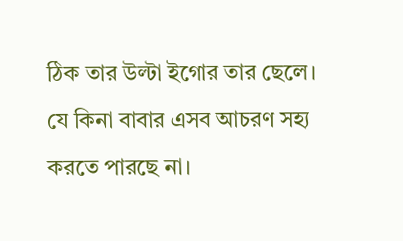ঠিক তার উল্টা ইগোর তার ছেলে। যে কিনা বাবার এসব আচরণ সহ্য করতে পারছে না।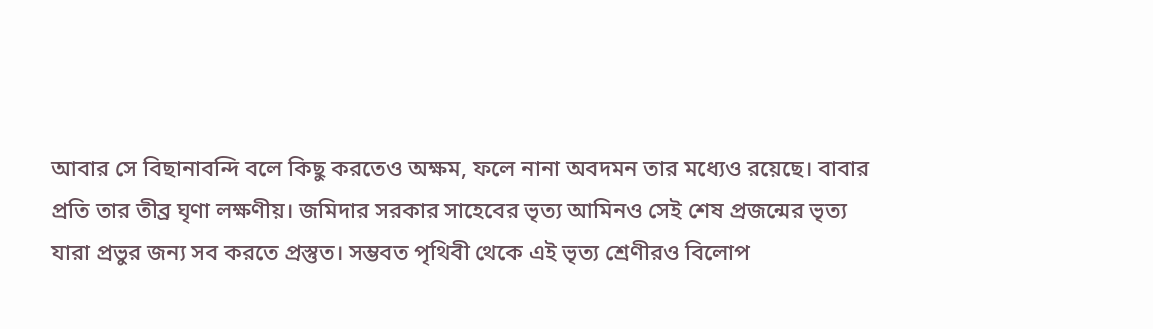আবার সে বিছানাবন্দি বলে কিছু করতেও অক্ষম, ফলে নানা অবদমন তার মধ্যেও রয়েছে। বাবার প্রতি তার তীব্র ঘৃণা লক্ষণীয়। জমিদার সরকার সাহেবের ভৃত্য আমিনও সেই শেষ প্রজন্মের ভৃত্য যারা প্রভুর জন্য সব করতে প্রস্তুত। সম্ভবত পৃথিবী থেকে এই ভৃত্য শ্রেণীরও বিলোপ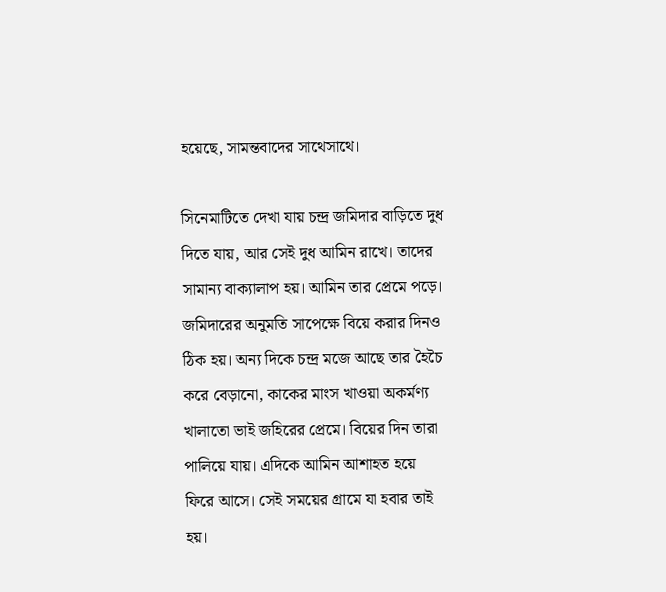হয়েছে, সামন্তবাদের সাথেসাথে।

সিনেমাটিতে দেখা যায় চন্দ্র জমিদার বাড়িতে দুধ দিতে যায়, আর সেই দুধ আমিন রাখে। তাদের সামান্য বাক্যালাপ হয়। আমিন তার প্রেমে পড়ে। জমিদারের অনুমতি সাপেক্ষে বিয়ে করার দিনও ঠিক হয়। অন্য দিকে চন্দ্র মজে আছে তার হৈচৈ করে বেড়ানো, কাকের মাংস খাওয়া অকর্মণ্য খালাতো ভাই জহিরের প্রেমে। বিয়ের দিন তারা পালিয়ে যায়। এদিকে আমিন আশাহত হয়ে ফিরে আসে। সেই সময়ের গ্রামে যা হবার তাই হয়।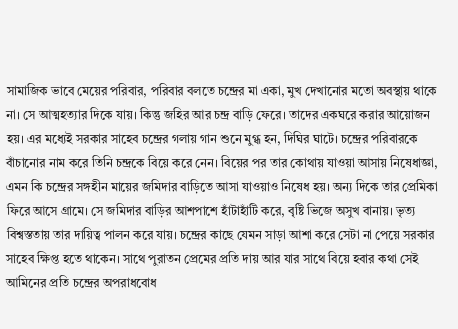সামাজিক ভাবে মেয়ের পরিবার, পরিবার বলতে চন্দ্রের মা একা, মুখ দেখানোর মতো অবস্থায় থাকে না। সে আত্মহত্যার দিকে যায়। কিন্তু জহির আর চন্দ্র বাড়ি ফেরে। তাদের একঘরে করার আয়োজন হয়। এর মধ্যেই সরকার সাহেব চন্দ্রের গলায় গান শুনে মুগ্ধ হন, দিঘির ঘাটে। চন্দ্রের পরিবারকে বাঁচানোর নাম করে তিনি চন্দ্রকে বিয়ে করে নেন। বিয়ের পর তার কোথায় যাওয়া আসায় নিষেধাজ্ঞা, এমন কি চন্দ্রের সঙ্গহীন মায়ের জমিদার বাড়িতে আসা যাওয়াও নিষেধ হয়। অন্য দিকে তার প্রেমিকা ফিরে আসে গ্রামে। সে জমিদার বাড়ির আশপাশে হাঁটাহাঁটি করে, বৃষ্টি ভিজে অসুখ বানায়। ভৃত্য বিশ্বস্ততায় তার দায়িত্ব পালন করে যায়। চন্দ্রের কাছে যেমন সাড়া আশা করে সেটা না পেয়ে সরকার সাহেব ক্ষিপ্ত হতে থাকেন। সাথে পুরাতন প্রেমের প্রতি দায় আর যার সাথে বিয়ে হবার কথা সেই আমিনের প্রতি চন্দ্রের অপরাধবোধ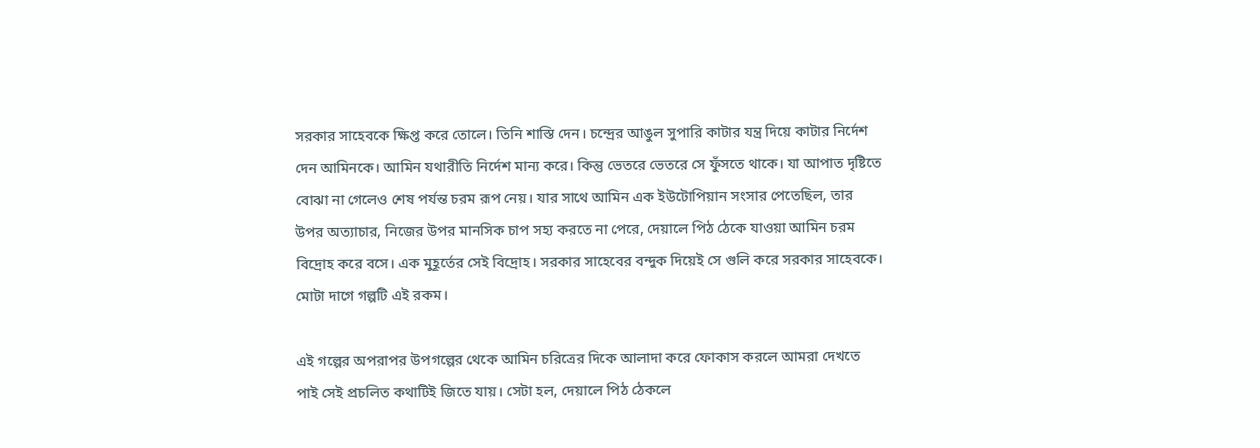সরকার সাহেবকে ক্ষিপ্ত করে তোলে। তিনি শাস্তি দেন। চন্দ্রের আঙুল সুপারি কাটার যন্ত্র দিয়ে কাটার নির্দেশ দেন আমিনকে। আমিন যথারীতি নির্দেশ মান্য করে। কিন্তু ভেতরে ভেতরে সে ফুঁসতে থাকে। যা আপাত দৃষ্টিতে বোঝা না গেলেও শেষ পর্যন্ত চরম রূপ নেয়। যার সাথে আমিন এক ইউটোপিয়ান সংসার পেতেছিল, তার উপর অত্যাচার, নিজের উপর মানসিক চাপ সহ্য করতে না পেরে, দেয়ালে পিঠ ঠেকে যাওয়া আমিন চরম বিদ্রোহ করে বসে। এক মুহূর্তের সেই বিদ্রোহ। সরকার সাহেবের বন্দুক দিয়েই সে গুলি করে সরকার সাহেবকে। মোটা দাগে গল্পটি এই রকম।

এই গল্পের অপরাপর উপগল্পের থেকে আমিন চরিত্রের দিকে আলাদা করে ফোকাস করলে আমরা দেখতে পাই সেই প্রচলিত কথাটিই জিতে যায়। সেটা হল, দেয়ালে পিঠ ঠেকলে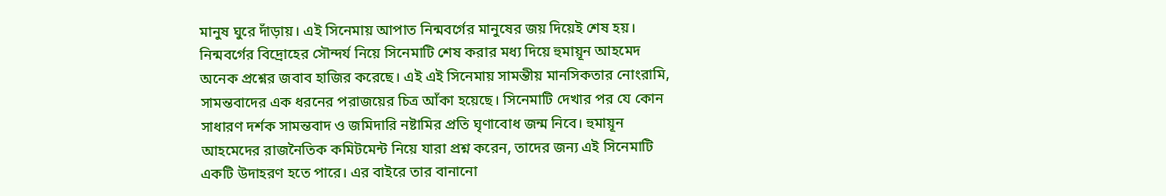মানুষ ঘুরে দাঁড়ায়। এই সিনেমায় আপাত নিন্মবর্গের মানুষের জয় দিয়েই শেষ হয়। নিন্মবর্গের বিদ্রোহের সৌন্দর্য নিয়ে সিনেমাটি শেষ করার মধ্য দিয়ে হুমায়ূন আহমেদ অনেক প্রশ্নের জবাব হাজির করেছে। এই এই সিনেমায় সামন্তীয় মানসিকতার নোংরামি, সামন্তবাদের এক ধরনের পরাজয়ের চিত্র আঁকা হয়েছে। সিনেমাটি দেখার পর যে কোন সাধারণ দর্শক সামন্তবাদ ও জমিদারি নষ্টামির প্রতি ঘৃণাবোধ জন্ম নিবে। হুমায়ূন আহমেদের রাজনৈতিক কমিটমেন্ট নিয়ে যারা প্রশ্ন করেন, তাদের জন্য এই সিনেমাটি একটি উদাহরণ হতে পারে। এর বাইরে তার বানানো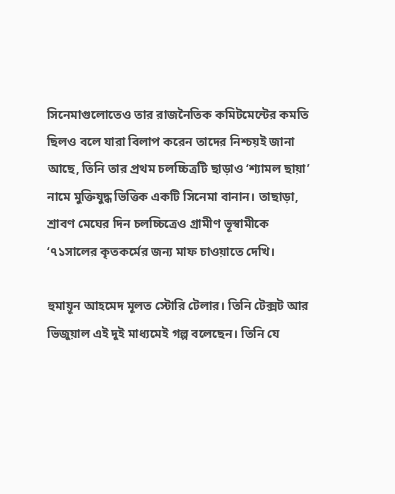সিনেমাগুলোতেও তার রাজনৈতিক কমিটমেন্টের কমতি ছিলও বলে যারা বিলাপ করেন তাদের নিশ্চয়ই জানা আছে, তিনি তার প্রথম চলচ্চিত্রটি ছাড়াও ‘শ্যামল ছায়া’ নামে মুক্তিযুদ্ধ ভিত্তিক একটি সিনেমা বানান। তাছাড়া, শ্রাবণ মেঘের দিন চলচ্চিত্রেও গ্রামীণ ভূস্বামীকে ‘৭১সালের কৃতকর্মের জন্য মাফ চাওয়াতে দেখি।

হুমায়ূন আহমেদ মূলত স্টোরি টেলার। তিনি টেক্সট আর ভিজুয়াল এই দুই মাধ্যমেই গল্প বলেছেন। তিনি যে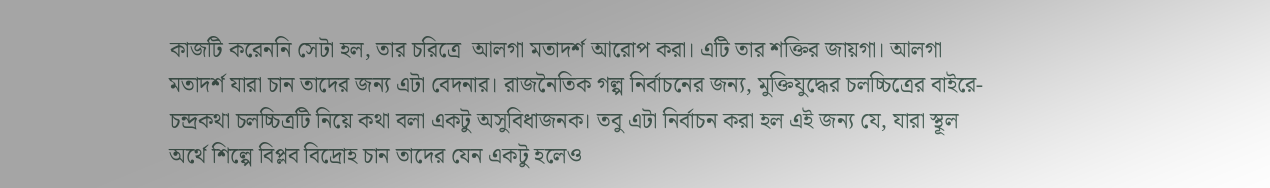কাজটি করেননি সেটা হল, তার চরিত্রে  আলগা মতাদর্শ আরোপ করা। এটি তার শক্তির জায়গা। আলগা মতাদর্শ যারা চান তাদের জন্য এটা বেদনার। রাজনৈতিক গল্প নির্বাচনের জন্য, মুক্তিযুদ্ধের চলচ্চিত্রের বাইরে- চন্দ্রকথা চলচ্চিত্রটি নিয়ে কথা বলা একটু অসুবিধাজনক। তবু এটা নির্বাচন করা হল এই জন্য যে, যারা স্থূল অর্থে শিল্পে বিপ্লব বিদ্রোহ চান তাদের যেন একটু হলেও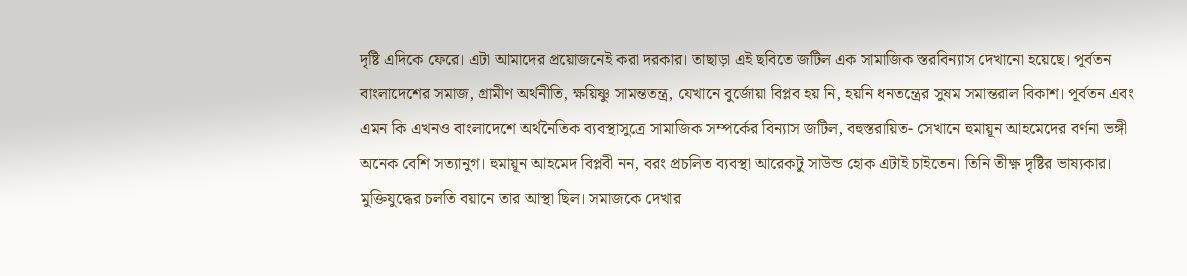দৃষ্টি এদিকে ফেরে। এটা আমাদের প্রয়োজনেই করা দরকার। তাছাড়া এই ছবিতে জটিল এক সামাজিক স্তরবিন্যাস দেখানো হয়েছে। পূর্বতন বাংলাদেশের সমাজ, গ্রামীণ অর্থনীতি, ক্ষয়িষ্ণু সামন্ততন্ত্র, যেখানে বুর্জোয়া বিপ্লব হয় নি, হয়নি ধনতন্ত্রের সুষম সমান্তরাল বিকাশ। পূর্বতন এবং এমন কি এখনও বাংলাদেশে অর্থনৈতিক ব্যবস্থাসুত্রে সামাজিক সম্পর্কের বিন্যাস জটিল, বহুস্তরায়িত- সেখানে হুমায়ূন আহমেদের বর্ণনা ভঙ্গী অনেক বেশি সত্যানুগ। হুমায়ূন আহমেদ বিপ্লবী নন, বরং প্রচলিত ব্যবস্থা আরেকটু সাউন্ড হোক এটাই চাইতেন। তিনি তীক্ষ্ণ দৃষ্টির ভাষ্যকার। মুক্তিযুদ্ধের চলতি বয়ানে তার আস্থা ছিল। সমাজকে দেখার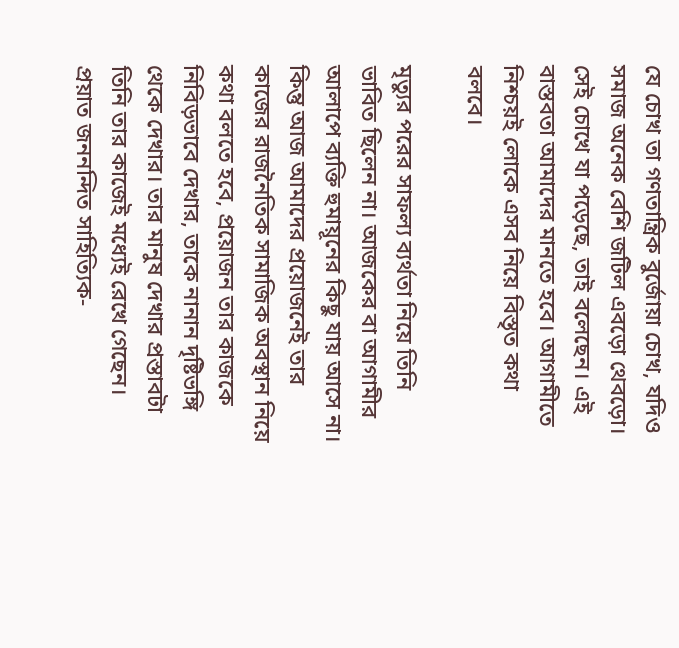যে চোখ তা গণতান্ত্রিক বুর্জোয়া চোখ, যদিও সমাজ অনেক বেশি জটিল এবড়ো থেবড়ো। সেই চোখে যা পড়েছে, তাই বলেছেন। এই বাস্তবতা আমাদের মানতে হবে। আগামীতে নিশ্চয়ই লোকে এসব নিয়ে বিস্তৃত কথা বলবে।

মৃত্যুর পরের সাফল্য ব্যর্থতা নিয়ে তিনি ভাবিত ছিলেন না। আজকের বা আগামীর আলাপে ব্যক্তি হুমায়ূনের কিছু যায় আসে না। কিন্তু আজ আমাদের প্রয়োজনেই তার কাজের রাজনৈতিক সামাজিক অবস্থান নিয়ে কথা বলতে হবে, প্রয়োজন তার কাজকে নিবিড়ভাবে দেখার, তাকে নানান দৃষ্টিভঙ্গি থেকে দেখার। তার মানুষ দেখার প্রস্তাবটা তিনি তার কাজেই মধ্যেই রেখে গেছেন। প্রয়াত জননন্দিত সাহিত্যিক-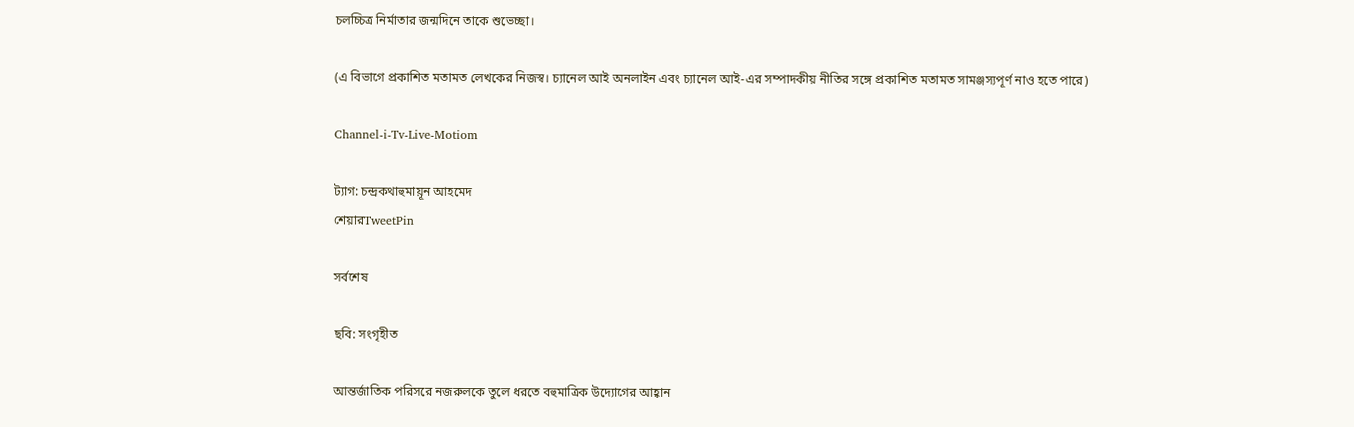চলচ্চিত্র নির্মাতার জন্মদিনে তাকে শুভেচ্ছা।

(এ বিভাগে প্রকাশিত মতামত লেখকের নিজস্ব। চ্যানেল আই অনলাইন এবং চ্যানেল আই-এর সম্পাদকীয় নীতির সঙ্গে প্রকাশিত মতামত সামঞ্জস্যপূর্ণ নাও হতে পারে)

Channel-i-Tv-Live-Motiom

ট্যাগ: চন্দ্রকথাহুমায়ূন আহমেদ
শেয়ারTweetPin

সর্বশেষ

ছবি: সংগৃহীত

আন্তর্জাতিক পরিসরে নজরুলকে তুলে ধরতে বহুমাত্রিক উদ্যোগের আহ্বান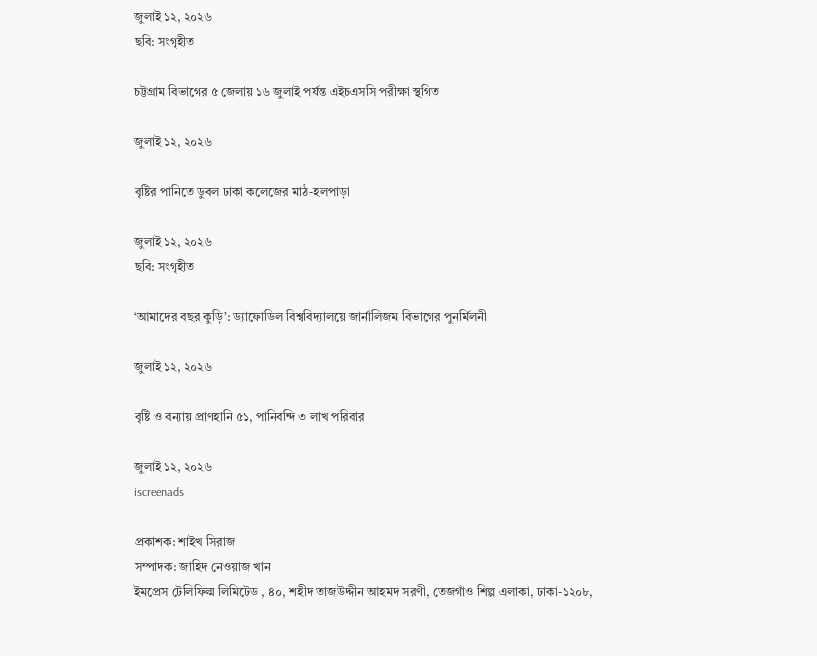জুলাই ১২, ২০২৬
ছবি: সংগৃহীত

চট্টগ্রাম বিভাগের ৫ জেলায় ১৬ জুলাই পর্যন্ত এইচএসসি পরীক্ষা স্থগিত

জুলাই ১২, ২০২৬

বৃষ্টির পানিতে ডুবল ঢাকা কলেজের মাঠ-হলপাড়া

জুলাই ১২, ২০২৬
ছবি: সংগৃহীত

‘আমাদের বছর কুড়ি’: ড্যাফোডিল বিশ্ববিদ্যালয়ে জার্নালিজম বিভাগের পুনর্মিলনী

জুলাই ১২, ২০২৬

বৃষ্টি ও বন্যায় প্রাণহানি ৫১, পানিবন্দি ৩ লাখ পরিবার

জুলাই ১২, ২০২৬
iscreenads

প্রকাশক: শাইখ সিরাজ
সম্পাদক: জাহিদ নেওয়াজ খান
ইমপ্রেস টেলিফিল্ম লিমিটেড , ৪০, শহীদ তাজউদ্দীন আহমদ সরণী, তেজগাঁও শিল্প এলাকা, ঢাকা-১২০৮,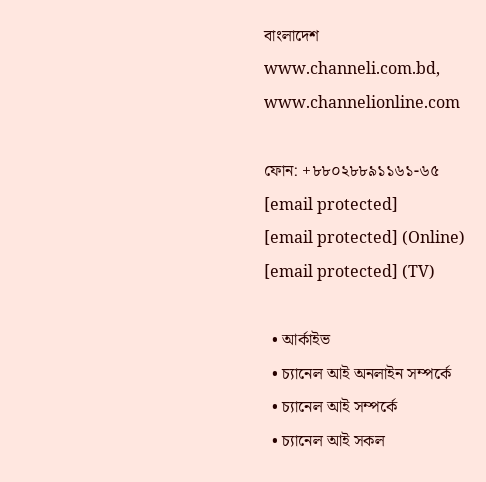বাংলাদেশ
www.channeli.com.bd,
www.channelionline.com

ফোন: +৮৮০২৮৮৯১১৬১-৬৫
[email protected]
[email protected] (Online)
[email protected] (TV)

  • আর্কাইভ
  • চ্যানেল আই অনলাইন সম্পর্কে
  • চ্যানেল আই সম্পর্কে
  • চ্যানেল আই সকল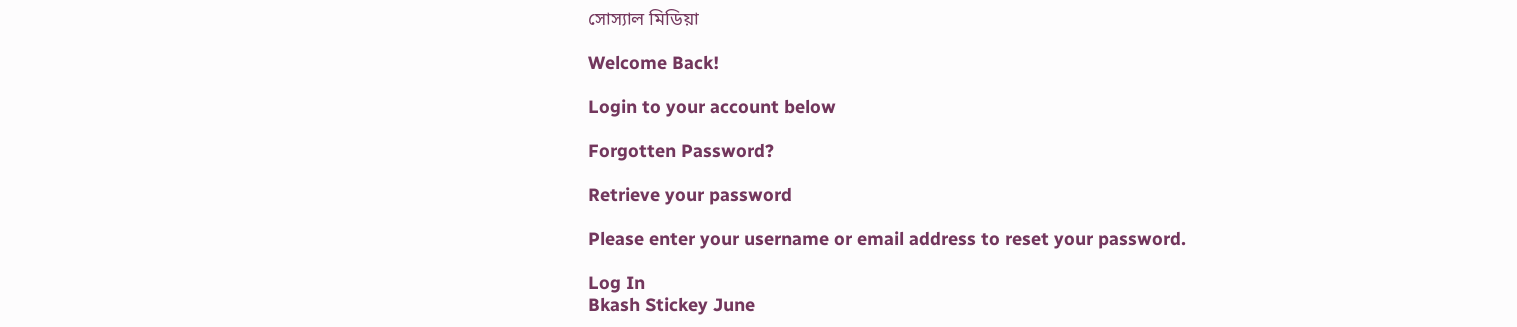সোস্যাল মিডিয়া

Welcome Back!

Login to your account below

Forgotten Password?

Retrieve your password

Please enter your username or email address to reset your password.

Log In
Bkash Stickey June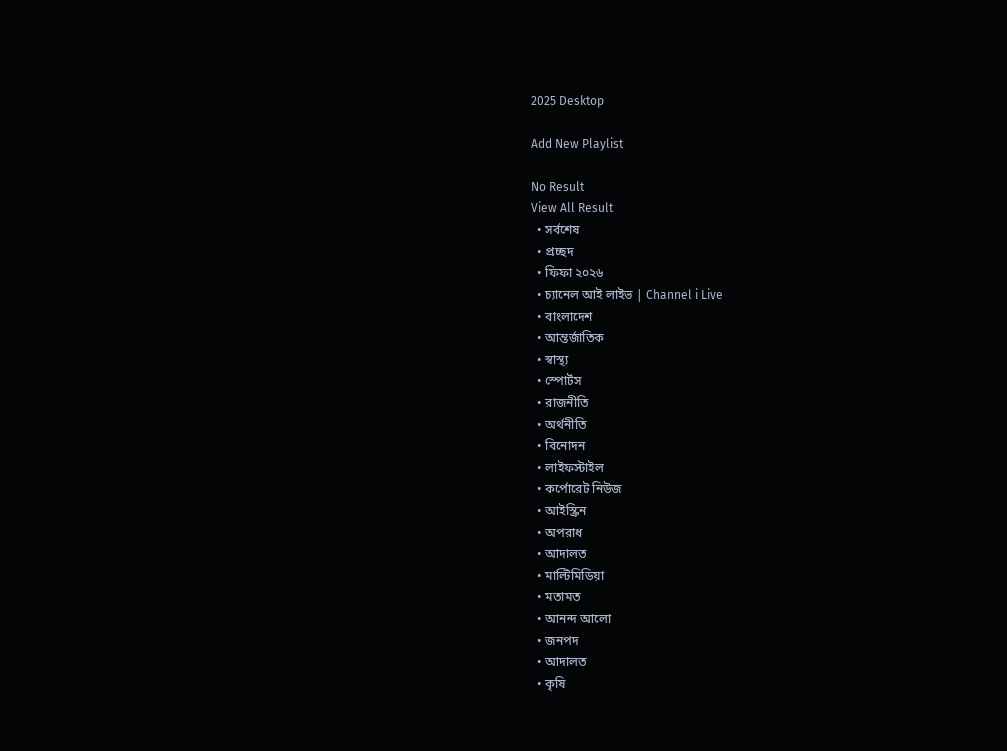2025 Desktop

Add New Playlist

No Result
View All Result
  • সর্বশেষ
  • প্রচ্ছদ
  • ফিফা ২০২৬
  • চ্যানেল আই লাইভ | Channel i Live
  • বাংলাদেশ
  • আন্তর্জাতিক
  • স্বাস্থ্য
  • স্পোর্টস
  • রাজনীতি
  • অর্থনীতি
  • বিনোদন
  • লাইফস্টাইল
  • কর্পোরেট নিউজ
  • আইস্ক্রিন
  • অপরাধ
  • আদালত
  • মাল্টিমিডিয়া
  • মতামত
  • আনন্দ আলো
  • জনপদ
  • আদালত
  • কৃষি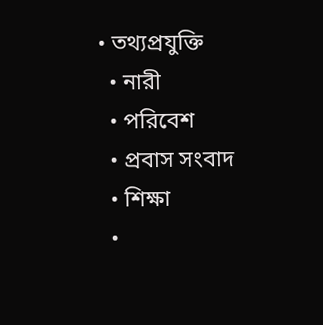• তথ্যপ্রযুক্তি
  • নারী
  • পরিবেশ
  • প্রবাস সংবাদ
  • শিক্ষা
  •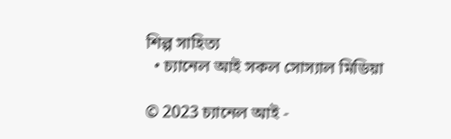শিল্প সাহিত্য
  • চ্যানেল আই সকল সোস্যাল মিডিয়া

© 2023 চ্যানেল আই -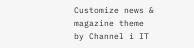Customize news & magazine theme by Channel i IT